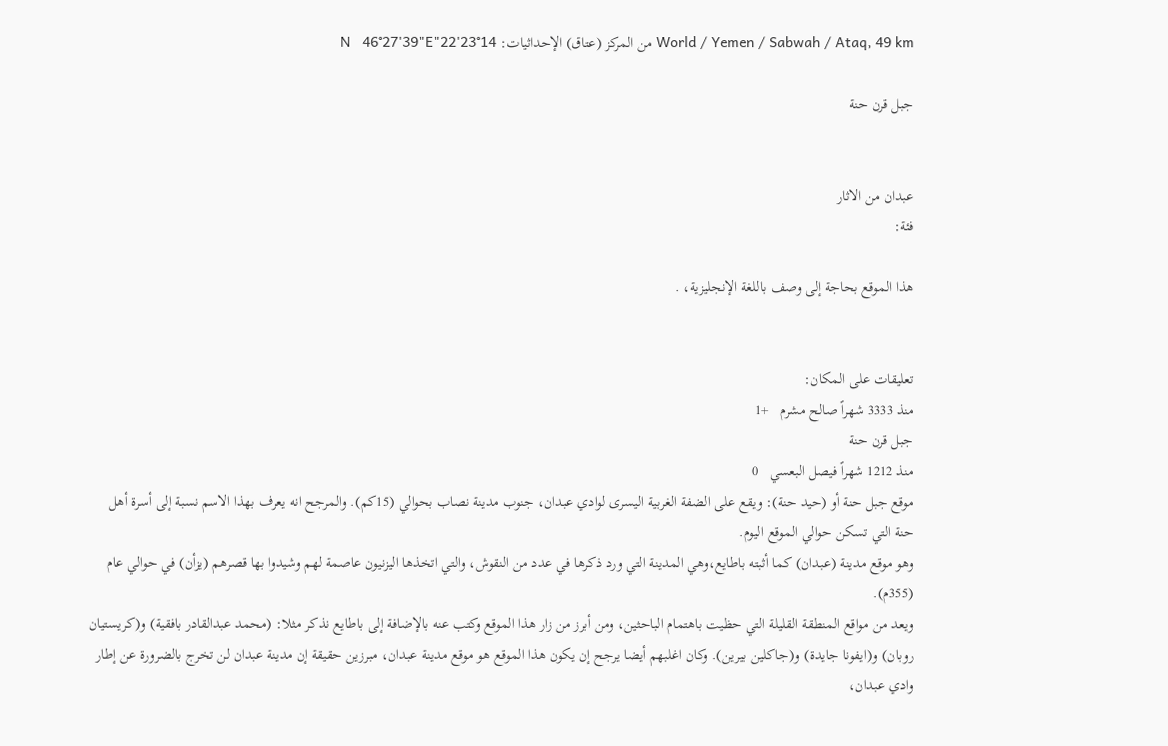World / Yemen / Sabwah / Ataq, 49 km من المركز (عتاق) الإحداثيات: 14°23'22"N   46°27'39"E

جبل قرن حنة


عبدان من الاثار
فئة:

هذا الموقع بحاجة إلى وصف باللغة الإنجليزية، .


تعليقات على المكان:
منذ 3333 شهراً صالح مشرم   +1
جبل قرن حنة
منذ 1212 شهراً فيصل البعسي   0
موقع جبل حنة أو (حيد حنة): ويقع على الضفة الغربية اليسرى لوادي عبدان، جنوب مدينة نصاب بحوالي (15كم). والمرجح انه يعرف بهذا الاسم نسبة إلى أسرة أهل حنة التي تسكن حوالي الموقع اليوم.
وهو موقع مدينة (عبدان) كما أثبته باطايع،وهي المدينة التي ورد ذكرها في عدد من النقوش، والتي اتخذها اليزنيون عاصمة لهم وشيدوا بها قصرهم (يزأن) في حوالي عام (355م).
ويعد من مواقع المنطقة القليلة التي حظيت باهتمام الباحثين، ومن أبرز من زار هذا الموقع وكتب عنه بالإضافة إلى باطايع نذكر مثلا: (محمد عبدالقادر بافقية) و(كريستيان روبان) و(ايفونا جايدة) و(جاكلين بيرين). وكان اغلبهم أيضا يرجح إن يكون هذا الموقع هو موقع مدينة عبدان، مبرزين حقيقة إن مدينة عبدان لن تخرج بالضرورة عن إطار وادي عبدان،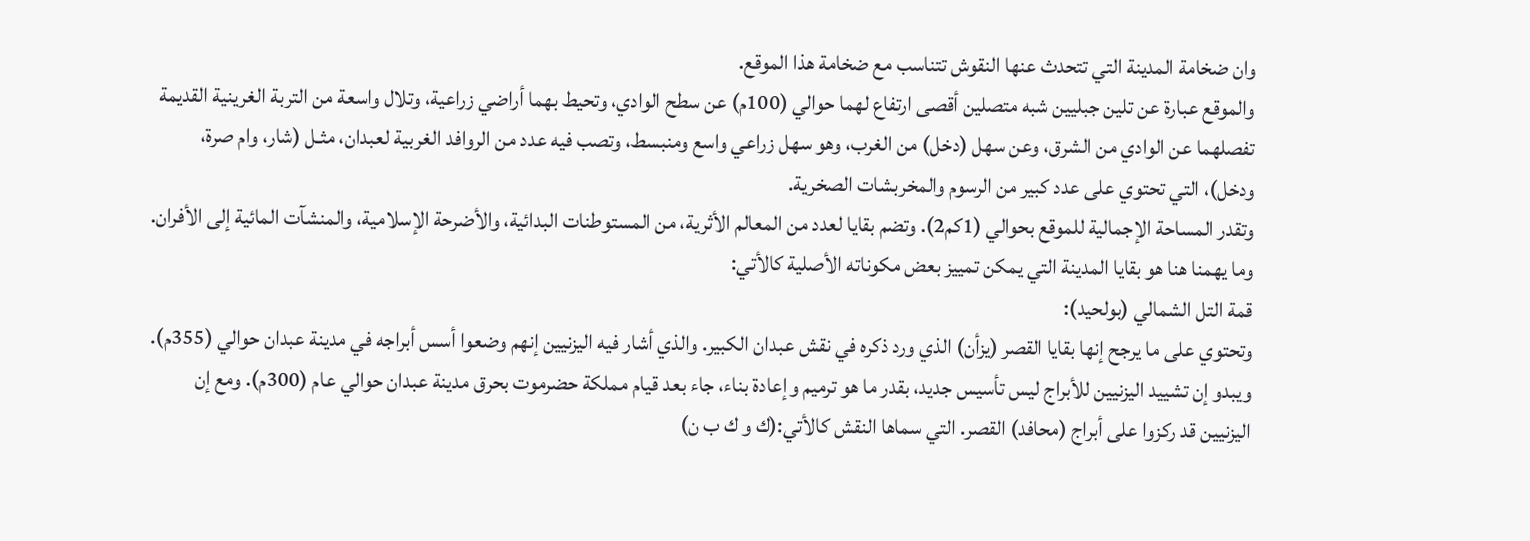وان ضخامة المدينة التي تتحدث عنها النقوش تتناسب مع ضخامة هذا الموقع.
والموقع عبارة عن تلين جبليين شبه متصلين أقصى ارتفاع لهما حوالي (100م) عن سطح الوادي، وتحيط بهما أراضي زراعية، وتلال واسعة من التربة الغرينية القديمة تفصلهما عن الوادي من الشرق، وعن سهل (دخل) من الغرب، وهو سهل زراعي واسع ومنبسط، وتصب فيه عدد من الروافد الغربية لعبدان، مثـل (شار، وام صرة، ودخل)، التي تحتوي على عدد كبير من الرسوم والمخربشات الصخرية.
وتقدر المساحة الإجمالية للموقع بحوالي (1كم2). وتضم بقايا لعدد من المعالم الأثرية، من المستوطنات البدائية، والأضرحة الإسلامية، والمنشآت المائية إلى الأفران. وما يهمنا هنا هو بقايا المدينة التي يمكن تمييز بعض مكوناته الأصلية كالأتي:
قمة التل الشمالي (بولحيد):
وتحتوي على ما يرجح إنها بقايا القصر (يزأن) الذي ورد ذكره في نقش عبدان الكبير. والذي أشار فيه اليزنيين إنهم وضعوا أسس أبراجه في مدينة عبدان حوالي (355م). ويبدو إن تشييد اليزنيين للأبراج ليس تأسيس جديد، بقدر ما هو ترميم وإعادة بناء، جاء بعد قيام مملكة حضرموت بحرق مدينة عبدان حوالي عام (300م). ومع إن اليزنيين قد ركزوا على أبراج (محافد) القصر. التي سماها النقش كالأتي:(ك و ك ب ن)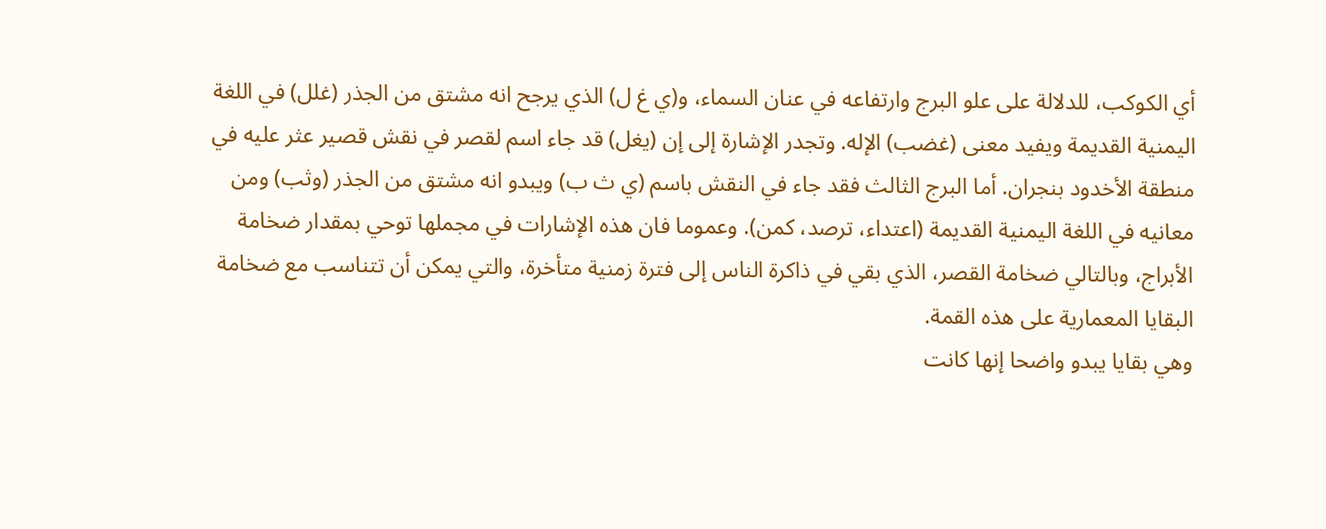أي الكوكب، للدلالة على علو البرج وارتفاعه في عنان السماء، و(ي غ ل) الذي يرجح انه مشتق من الجذر (غلل) في اللغة اليمنية القديمة ويفيد معنى (غضب) الإله. وتجدر الإشارة إلى إن (يغل) قد جاء اسم لقصر في نقش قصير عثر عليه في منطقة الأخدود بنجران. أما البرج الثالث فقد جاء في النقش باسم (ي ث ب) ويبدو انه مشتق من الجذر (وثب) ومن معانيه في اللغة اليمنية القديمة (اعتداء، ترصد، كمن). وعموما فان هذه الإشارات في مجملها توحي بمقدار ضخامة الأبراج، وبالتالي ضخامة القصر، الذي بقي في ذاكرة الناس إلى فترة زمنية متأخرة، والتي يمكن أن تتناسب مع ضخامة البقايا المعمارية على هذه القمة.
وهي بقايا يبدو واضحا إنها كانت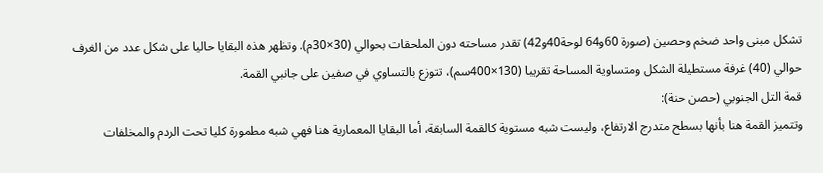تشكل مبنى واحد ضخم وحصين (صورة 60و64 لوحة40و42) تقدر مساحته دون الملحقات بحوالي (30×30م). وتظهر هذه البقايا حاليا على شكل عدد من الغرف حوالي (40) غرفة مستطيلة الشكل ومتساوية المساحة تقريبا (130×400سم)، تتوزع بالتساوي في صفين على جانبي القمة.
قمة التل الجنوبي (حصن حنة):
وتتميز القمة هنا بأنها بسطح متدرج الارتفاع، وليست شبه مستوية كالقمة السابقة، أما البقايا المعمارية هنا فهي شبه مطمورة كليا تحت الردم والمخلفات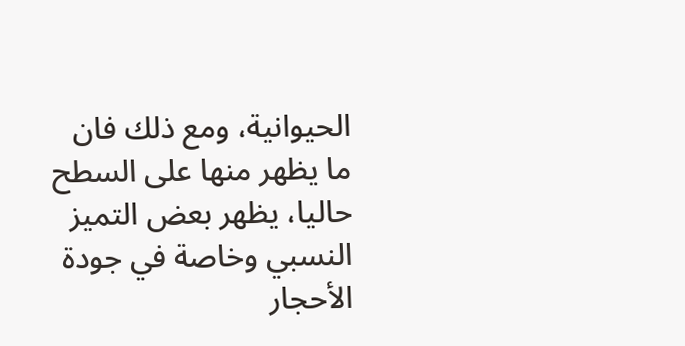الحيوانية، ومع ذلك فان ما يظهر منها على السطح حاليا، يظهر بعض التميز النسبي وخاصة في جودة الأحجار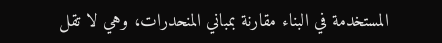المستخدمة في البناء مقارنة بمباني المنحدرات، وهي لا تقل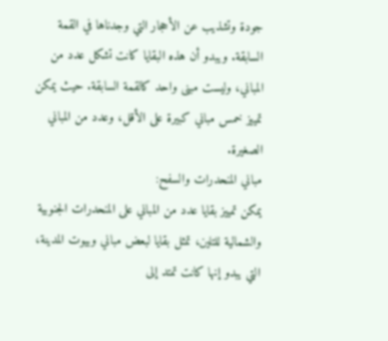جودة وتشذيب عن الأحجار التي وجدناها في القمة السابقة. ويبدو أن هذه البقايا كانت تشكل عدد من المباني، وليست مبنى واحد كالقمة السابقة. حيث يمكن تمييز خمس مباني كبيرة على الأقل، وعدد من المباني الصغيرة.
مباني المنحدرات والسفح:
يمكن تمييز بقايا عدد من المباني على المنحدرات الجنوبية والشمالية للتلين، تمثل بقايا لبعض مباني وبيوت المدينة، التي يبدو إنها كانت تمتد إلى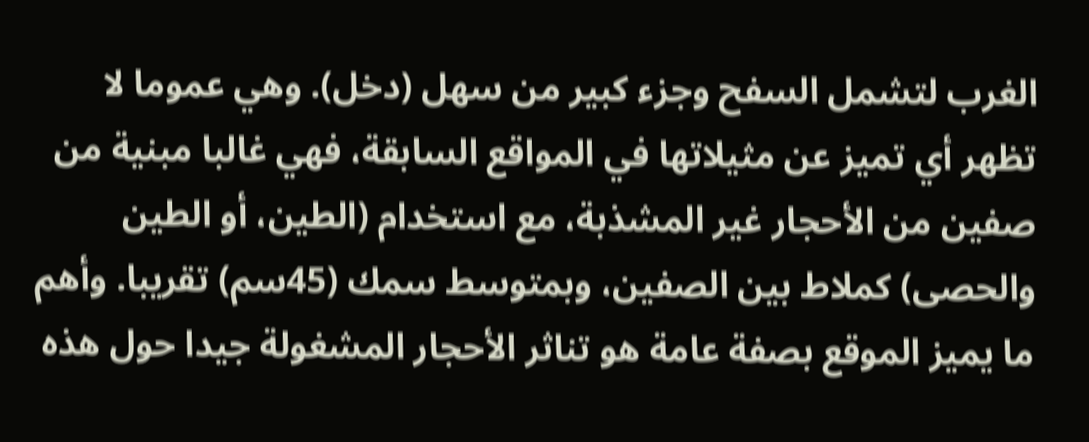الغرب لتشمل السفح وجزء كبير من سهل (دخل). وهي عموما لا تظهر أي تميز عن مثيلاتها في المواقع السابقة، فهي غالبا مبنية من صفين من الأحجار غير المشذبة، مع استخدام (الطين، أو الطين والحصى) كملاط بين الصفين، وبمتوسط سمك (45سم) تقريبا. وأهم ما يميز الموقع بصفة عامة هو تناثر الأحجار المشغولة جيدا حول هذه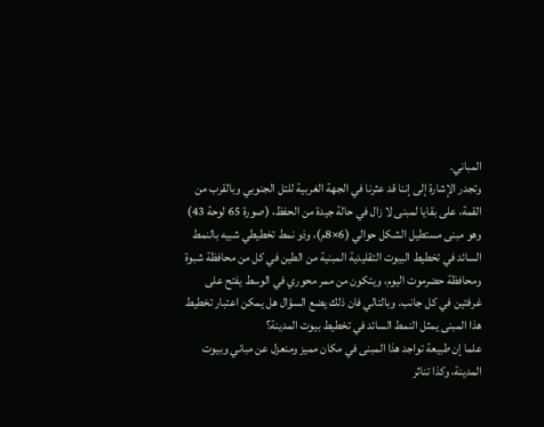المباني.
وتجدر الإشارة إلى إننا قد عثرنا في الجهة الغربية للتل الجنوبي وبالقرب من القمة، على بقايا لمبنى لا زال في حالة جيدة من الحفظ، (صورة 65 لوحة 43) وهو مبنى مستطيل الشكل حوالي (6×8م)، وذو نمط تخطيطي شبيه بالنمط السائد في تخطيط البيوت التقليدية المبنية من الطين في كل من محافظة شبوة ومحافظة حضرموت اليوم، ويتكون من ممر محوري في الوسط يفتح على غرفتين في كل جانب. وبالتالي فان ذلك يضع السؤال هل يمكن اعتبار تخطيط هذا المبنى يمثل النمط السائد في تخطيط بيوت المدينة؟
علما إن طبيعة تواجد هذا المبنى في مكان مميز ومنعزل عن مباني وبيوت المدينة، وكذا تناثر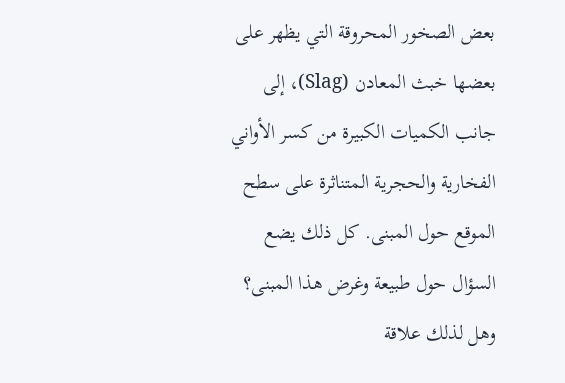بعض الصخور المحروقة التي يظهر على بعضها خبث المعادن (Slag)، إلى جانب الكميات الكبيرة من كسر الأواني الفخارية والحجرية المتناثرة على سطح الموقع حول المبنى. كل ذلك يضع السؤال حول طبيعة وغرض هذا المبنى؟ وهل لذلك علاقة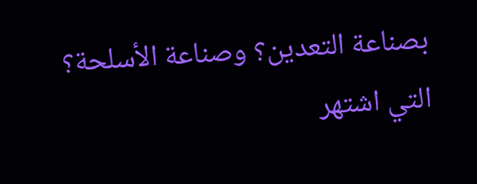بصناعة التعدين؟ وصناعة الأسلحة؟ التي اشتهر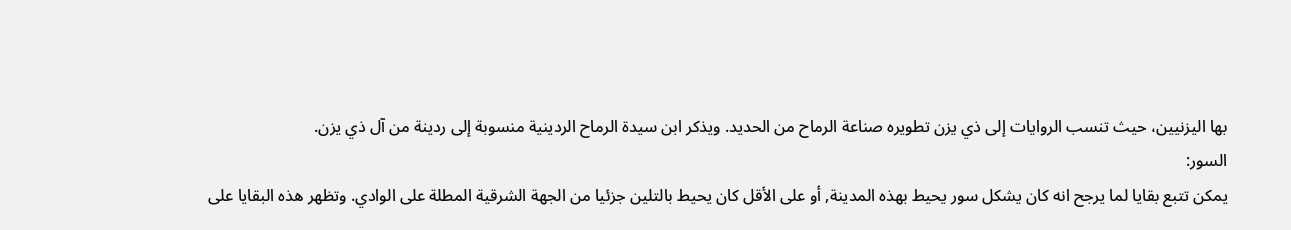بها اليزنيين، حيث تنسب الروايات إلى ذي يزن تطويره صناعة الرماح من الحديد. ويذكر ابن سيدة الرماح الردينية منسوبة إلى ردينة من آل ذي يزن.
السور:
يمكن تتبع بقايا لما يرجح انه كان يشكل سور يحيط بهذه المدينة, أو على الأقل كان يحيط بالتلين جزئيا من الجهة الشرقية المطلة على الوادي. وتظهر هذه البقايا على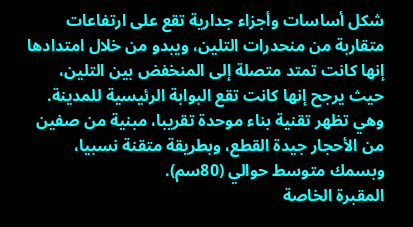شكل أساسات وأجزاء جدارية تقع على ارتفاعات متقاربة من منحدرات التلين، ويبدو من خلال امتدادها إنها كانت تمتد متصلة إلى المنخفض بين التلين، حيث يرجح إنها كانت تقع البوابة الرئيسية للمدينة. وهي تظهر تقنية بناء موحدة تقريبا، مبنية من صفين من الأحجار جيدة القطع، وبطريقة متقنة نسبيا، وبسمك متوسط حوالي (80سم).
المقبرة الخاصة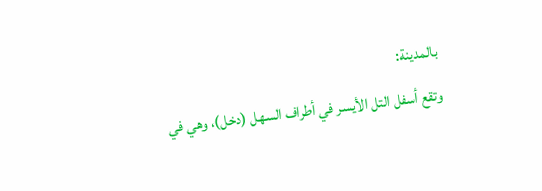بالمدينة:
وتقع أسفل التل الأيسر في أطراف السهل (دخل)، وهي في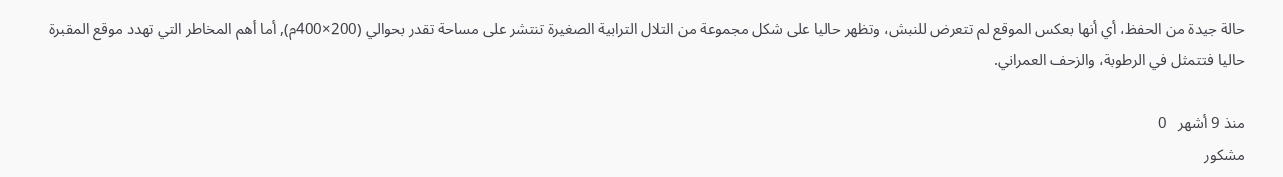حالة جيدة من الحفظ، أي أنها بعكس الموقع لم تتعرض للنبش، وتظهر حاليا على شكل مجموعة من التلال الترابية الصغيرة تنتشر على مساحة تقدر بحوالي (200×400م), أما أهم المخاطر التي تهدد موقع المقبرة حاليا فتتمثل في الرطوبة، والزحف العمراني.

منذ 9 أشهر   0
مشكور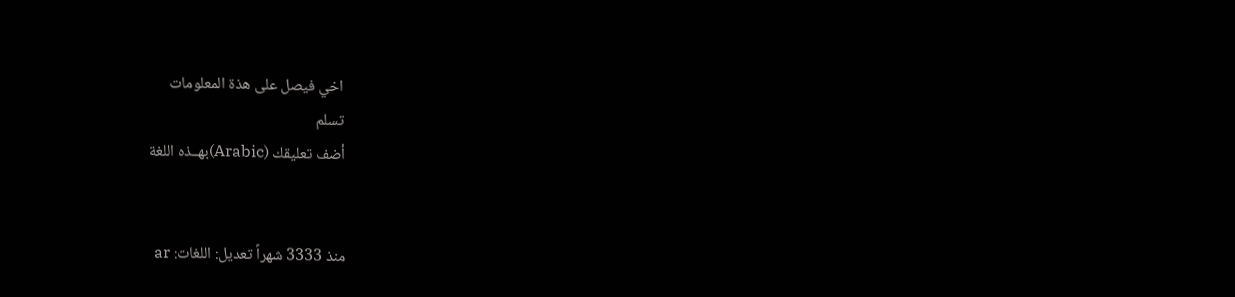اخي فيصل على هذة المعلومات
تسلم
أضف تعليقك (Arabic)بهــذه اللغة


منذ 3333 شهراً تعديل: اللغات: ar